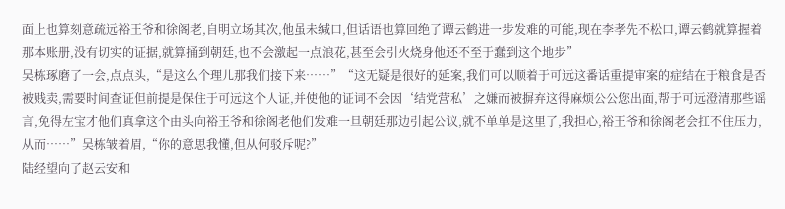面上也算刻意疏远裕王爷和徐阁老,自明立场其次,他虽未缄口,但话语也算回绝了谭云鹤进一步发难的可能,现在李孝先不松口,谭云鹤就算握着那本账册,没有切实的证据,就算捅到朝廷,也不会激起一点浪花,甚至会引火烧身他还不至于蠢到这个地步”
吴栋琢磨了一会,点点头,“是这么个理儿那我们接下来……”“这无疑是很好的延案,我们可以顺着于可远这番话重提审案的症结在于粮食是否被贱卖,需要时间查证但前提是保住于可远这个人证,并使他的证词不会因‘结党营私’之嫌而被摒弃这得麻烦公公您出面,帮于可远澄清那些谣言,免得左宝才他们真拿这个由头向裕王爷和徐阁老他们发难一旦朝廷那边引起公议,就不单单是这里了,我担心,裕王爷和徐阁老会扛不住压力,从而……”吴栋皱着眉,“你的意思我懂,但从何驳斥呢?”
陆经望向了赵云安和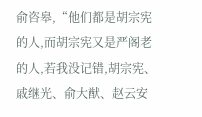俞咨皋,“他们都是胡宗宪的人,而胡宗宪又是严阁老的人,若我没记错,胡宗宪、戚继光、俞大猷、赵云安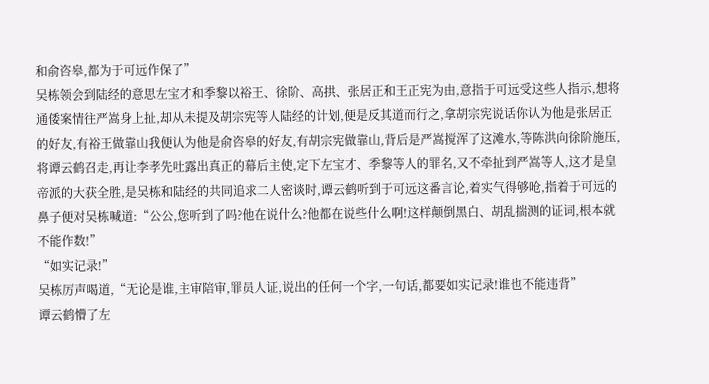和俞咨皋,都为于可远作保了”
吴栋领会到陆经的意思左宝才和季黎以裕王、徐阶、高拱、张居正和王正宪为由,意指于可远受这些人指示,想将通倭案情往严嵩身上扯,却从未提及胡宗宪等人陆经的计划,便是反其道而行之,拿胡宗宪说话你认为他是张居正的好友,有裕王做靠山我便认为他是俞咨皋的好友,有胡宗宪做靠山,背后是严嵩搅浑了这滩水,等陈洪向徐阶施压,将谭云鹤召走,再让李孝先吐露出真正的幕后主使,定下左宝才、季黎等人的罪名,又不牵扯到严嵩等人,这才是皇帝派的大获全胜,是吴栋和陆经的共同追求二人密谈时,谭云鹤听到于可远这番言论,着实气得够呛,指着于可远的鼻子便对吴栋喊道:“公公,您听到了吗?他在说什么?他都在说些什么啊!这样颠倒黑白、胡乱揣测的证词,根本就不能作数!”
“如实记录!”
吴栋厉声喝道,“无论是谁,主审陪审,罪员人证,说出的任何一个字,一句话,都要如实记录!谁也不能违背”
谭云鹤懵了左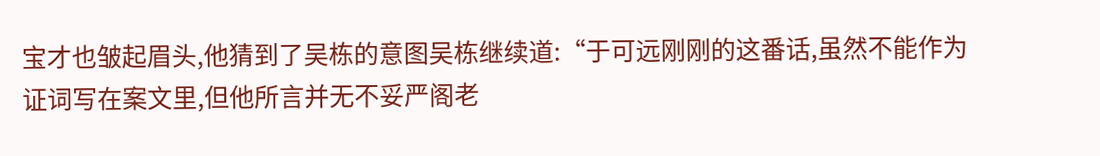宝才也皱起眉头,他猜到了吴栋的意图吴栋继续道:“于可远刚刚的这番话,虽然不能作为证词写在案文里,但他所言并无不妥严阁老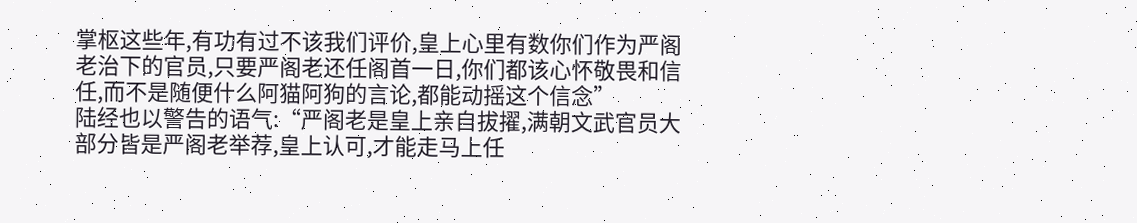掌枢这些年,有功有过不该我们评价,皇上心里有数你们作为严阁老治下的官员,只要严阁老还任阁首一日,你们都该心怀敬畏和信任,而不是随便什么阿猫阿狗的言论,都能动摇这个信念”
陆经也以警告的语气:“严阁老是皇上亲自拔擢,满朝文武官员大部分皆是严阁老举荐,皇上认可,才能走马上任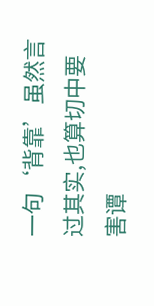一句‘背靠’虽然言过其实,也算切中要害谭